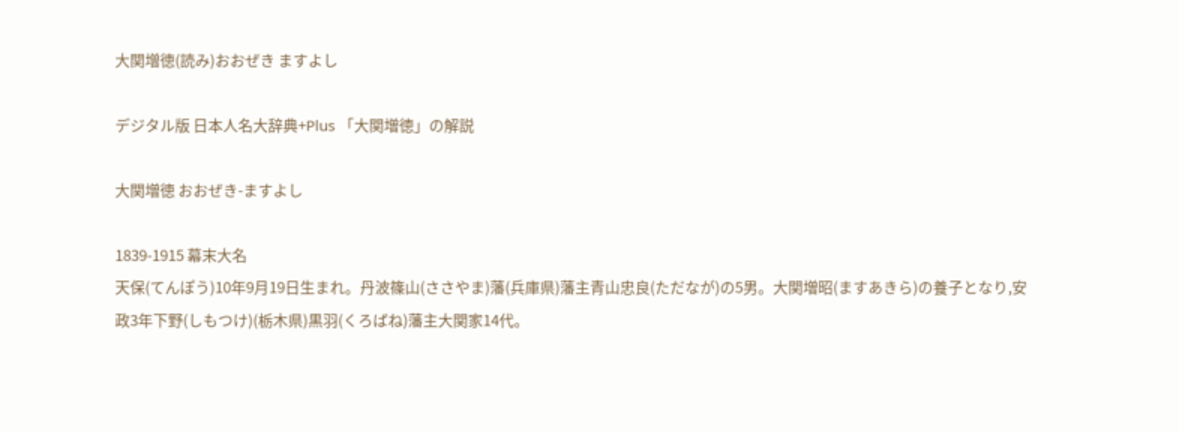大関増徳(読み)おおぜき ますよし

デジタル版 日本人名大辞典+Plus 「大関増徳」の解説

大関増徳 おおぜき-ますよし

1839-1915 幕末大名
天保(てんぽう)10年9月19日生まれ。丹波篠山(ささやま)藩(兵庫県)藩主青山忠良(ただなが)の5男。大関増昭(ますあきら)の養子となり,安政3年下野(しもつけ)(栃木県)黒羽(くろばね)藩主大関家14代。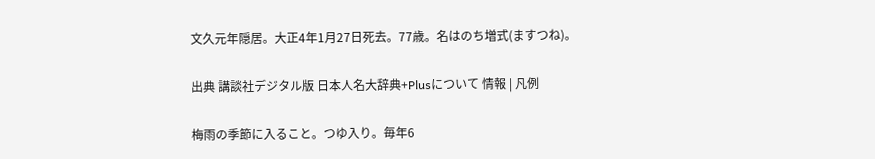文久元年隠居。大正4年1月27日死去。77歳。名はのち増式(ますつね)。

出典 講談社デジタル版 日本人名大辞典+Plusについて 情報 | 凡例

梅雨の季節に入ること。つゆ入り。毎年6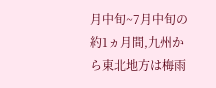月中旬~7月中旬の約1ヵ月間,九州から東北地方は梅雨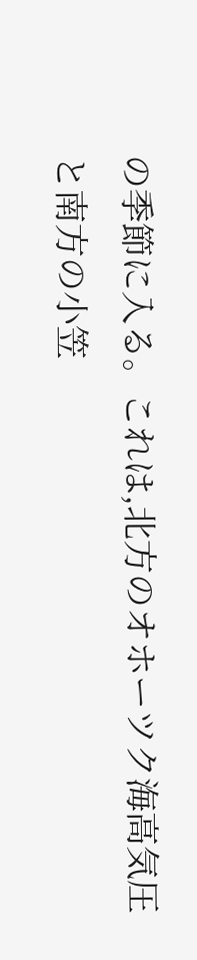の季節に入る。これは,北方のオホーツク海高気圧と南方の小笠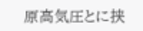原高気圧とに挟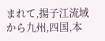まれて,揚子江流域から九州,四国,本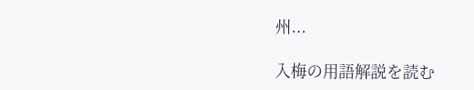州...

入梅の用語解説を読む